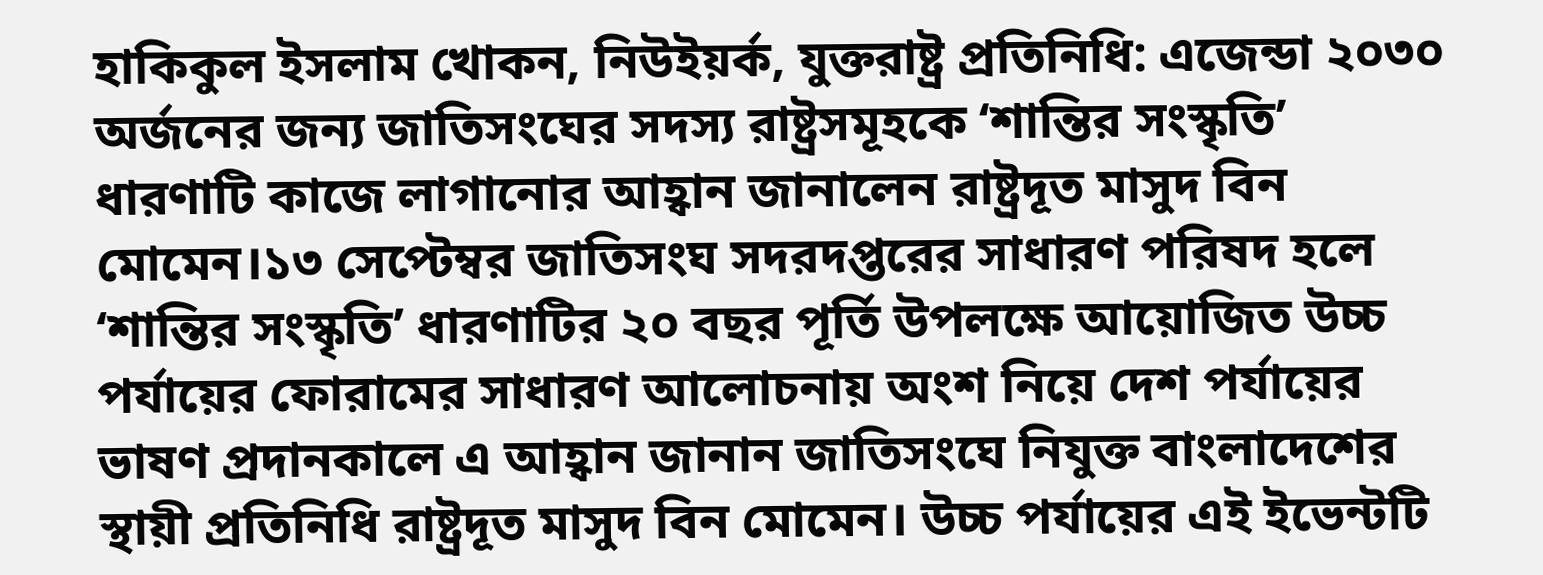হাকিকুল ইসলাম খোকন, নিউইয়র্ক, যুক্তরাষ্ট্র প্রতিনিধি: এজেন্ডা ২০৩০ অর্জনের জন্য জাতিসংঘের সদস্য রাষ্ট্রসমূহকে ‘শান্তির সংস্কৃতি’ ধারণাটি কাজে লাগানোর আহ্বান জানালেন রাষ্ট্রদূত মাসুদ বিন মোমেন।১৩ সেপ্টেম্বর জাতিসংঘ সদরদপ্তরের সাধারণ পরিষদ হলে ‘শান্তির সংস্কৃতি’ ধারণাটির ২০ বছর পূর্তি উপলক্ষে আয়োজিত উচ্চ পর্যায়ের ফোরামের সাধারণ আলোচনায় অংশ নিয়ে দেশ পর্যায়ের ভাষণ প্রদানকালে এ আহ্বান জানান জাতিসংঘে নিযুক্ত বাংলাদেশের স্থায়ী প্রতিনিধি রাষ্ট্রদূত মাসুদ বিন মোমেন। উচ্চ পর্যায়ের এই ইভেন্টটি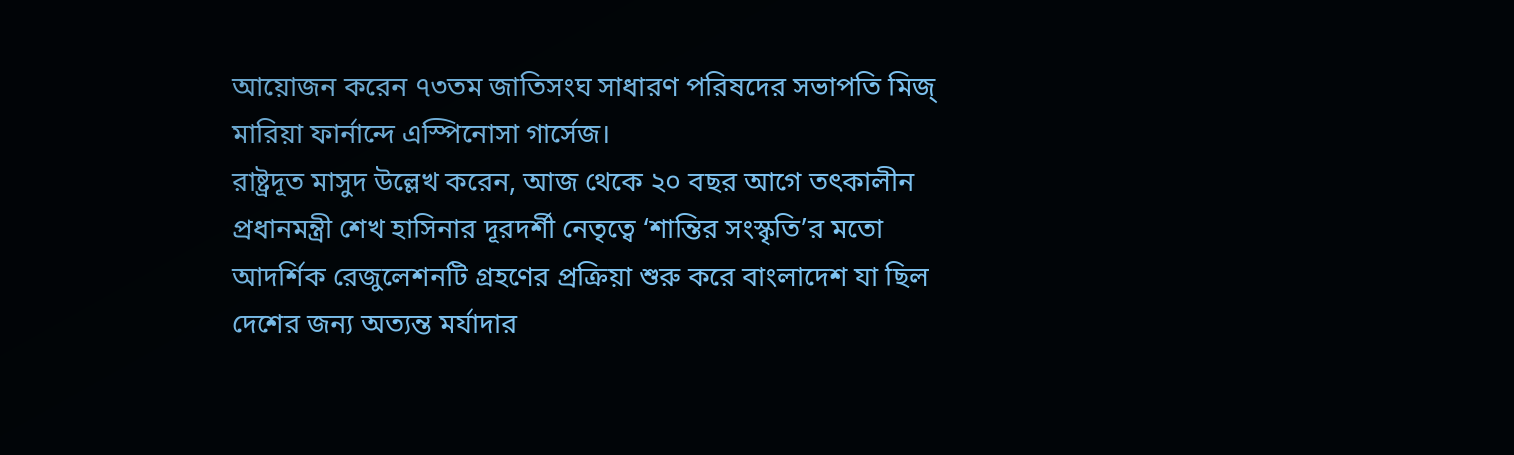আয়োজন করেন ৭৩তম জাতিসংঘ সাধারণ পরিষদের সভাপতি মিজ্ মারিয়া ফার্নান্দে এস্পিনোসা গার্সেজ।
রাষ্ট্রদূত মাসুদ উল্লেখ করেন, আজ থেকে ২০ বছর আগে তৎকালীন প্রধানমন্ত্রী শেখ হাসিনার দূরদর্শী নেতৃত্বে ‘শান্তির সংস্কৃতি’র মতো আদর্শিক রেজুলেশনটি গ্রহণের প্রক্রিয়া শুরু করে বাংলাদেশ যা ছিল দেশের জন্য অত্যন্ত মর্যাদার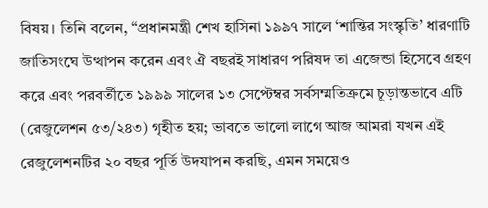বিষয়। তিনি বলেন, “প্রধানমন্ত্রী শেখ হাসিনা ১৯৯৭ সালে ‘শান্তির সংস্কৃতি’ ধারণাটি জাতিসংঘে উত্থাপন করেন এবং ঐ বছরই সাধারণ পরিষদ তা এজেন্ডা হিসেবে গ্রহণ করে এবং পরবর্তীতে ১৯৯৯ সালের ১৩ সেপ্টেম্বর সর্বসম্মতিক্রমে চূড়ান্তভাবে এটি (রেজুলেশন ৫৩/২৪৩) গৃহীত হয়; ভাবতে ভালো লাগে আজ আমরা যখন এই রেজুলেশনটির ২০ বছর পূর্তি উদযাপন করছি, এমন সময়েও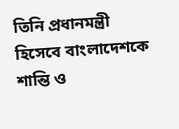তিনি প্রধানমন্ত্রী হিসেবে বাংলাদেশকে শান্তি ও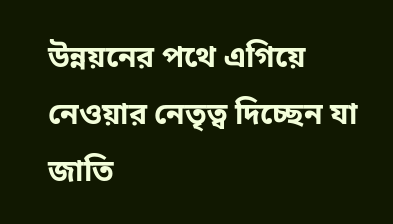উন্নয়নের পথে এগিয়ে নেওয়ার নেতৃত্ব দিচ্ছেন যা জাতি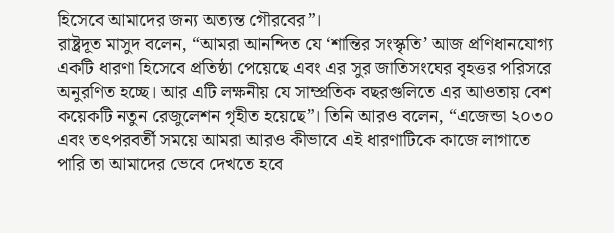হিসেবে আমাদের জন্য অত্যন্ত গৌরবের”।
রাষ্ট্রদূত মাসুদ বলেন, “আমরা আনন্দিত যে ‘শান্তির সংস্কৃতি’ আজ প্রণিধানযোগ্য একটি ধারণা হিসেবে প্রতিষ্ঠা পেয়েছে এবং এর সুর জাতিসংঘের বৃহত্তর পরিসরে অনুরণিত হচ্ছে। আর এটি লক্ষনীয় যে সাম্প্রতিক বছরগুলিতে এর আওতায় বেশ কয়েকটি নতুন রেজুলেশন গৃহীত হয়েছে”। তিনি আরও বলেন, “এজেন্ডা ২০৩০ এবং তৎপরবর্তী সময়ে আমরা আরও কীভাবে এই ধারণাটিকে কাজে লাগাতে পারি তা আমাদের ভেবে দেখতে হবে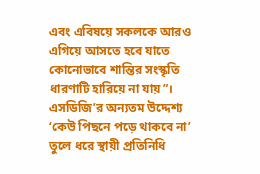এবং এবিষয়ে সকলকে আরও এগিয়ে আসতে হবে যাতে কোনোভাবে শান্তির সংস্কৃতি ধারণাটি হারিয়ে না যায়”।
এসডিজি’র অন্যতম উদ্দেশ্য ‘কেউ পিছনে পড়ে থাকবে না’ তুলে ধরে স্থায়ী প্রতিনিধি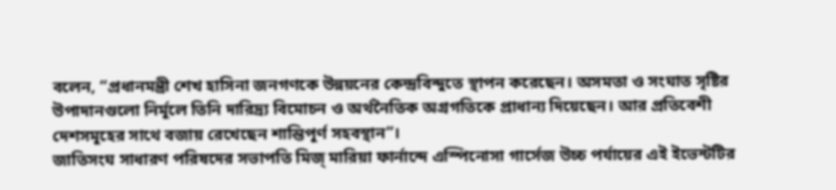বলেন, “প্রধানমন্ত্রী শেখ হাসিনা জনগণকে উন্নয়নের কেন্দ্রবিন্দুতে স্থাপন করেছেন। অসমতা ও সংঘাত সৃষ্টির উপাদানগুলো নির্মূলে তিনি দারিদ্র্য বিমোচন ও অর্থনৈতিক অগ্রগতিকে প্রাধান্য দিয়েছেন। আর প্রতিবেশী দেশসমূহের সাথে বজায় রেখেছেন শান্তিপূর্ণ সহবস্থান”।
জাতিসংঘ সাধারণ পরিষদের সভাপতি মিজ্ মারিয়া ফার্নান্দে এস্পিনোসা গার্সেজ উচ্চ পর্যায়ের এই ইভেন্টটির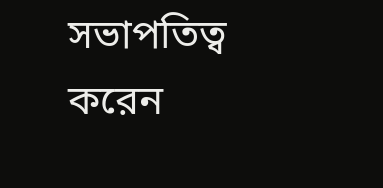সভাপতিত্ব করেন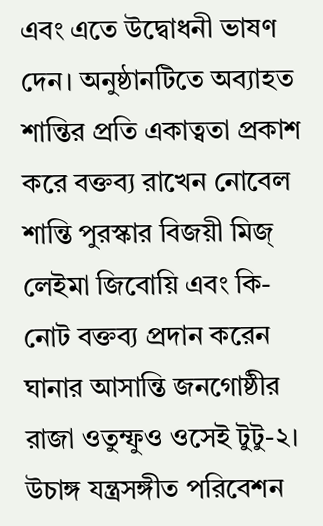এবং এতে উদ্বোধনী ভাষণ দেন। অনুষ্ঠানটিতে অব্যাহত শান্তির প্রতি একাত্বতা প্রকাশ করে বক্তব্য রাখেন নোবেল শান্তি পুরস্কার বিজয়ী মিজ্ লেইমা জিবোয়ি এবং কি-নোট বক্তব্য প্রদান করেন ঘানার আসান্তি জনগোষ্ঠীর রাজা ওতুম্ফুও ওসেই টুটু-২। উচাঙ্গ যন্ত্রসঙ্গীত পরিবেশন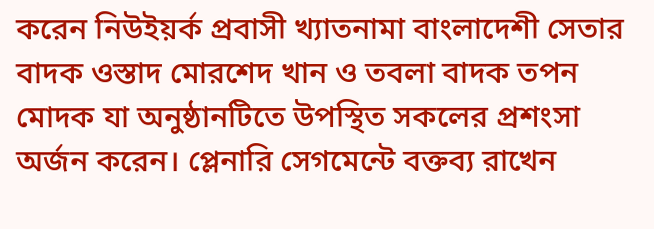করেন নিউইয়র্ক প্রবাসী খ্যাতনামা বাংলাদেশী সেতার বাদক ওস্তাদ মোরশেদ খান ও তবলা বাদক তপন মোদক যা অনুষ্ঠানটিতে উপস্থিত সকলের প্রশংসা অর্জন করেন। প্লেনারি সেগমেন্টে বক্তব্য রাখেন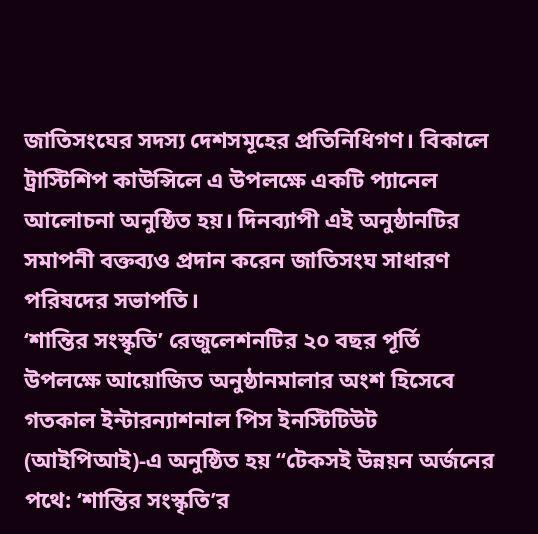জাতিসংঘের সদস্য দেশসমূহের প্রতিনিধিগণ। বিকালে ট্রাস্টিশিপ কাউন্সিলে এ উপলক্ষে একটি প্যানেল আলোচনা অনুষ্ঠিত হয়। দিনব্যাপী এই অনুষ্ঠানটির সমাপনী বক্তব্যও প্রদান করেন জাতিসংঘ সাধারণ পরিষদের সভাপতি।
‘শান্তির সংস্কৃতি’ রেজুলেশনটির ২০ বছর পূর্তি উপলক্ষে আয়োজিত অনুষ্ঠানমালার অংশ হিসেবে গতকাল ইন্টারন্যাশনাল পিস ইনস্টিটিউট (আইপিআই)-এ অনুষ্ঠিত হয় “টেকসই উন্নয়ন অর্জনের পথে: ‘শান্তির সংস্কৃতি’র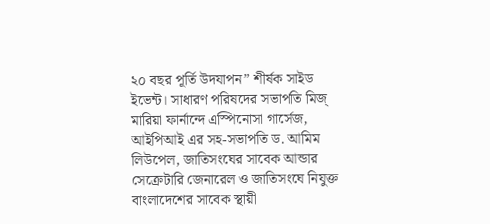২০ বছর পূর্তি উদযাপন” শীর্ষক সাইড ইভেন্ট। সাধারণ পরিষদের সভাপতি মিজ্ মারিয়া ফার্নান্দে এস্পিনোসা গার্সেজ, আইপিআই এর সহ-সভাপতি ড. আমিম লিউপেল, জাতিসংঘের সাবেক আন্ডার সেক্রেটারি জেনারেল ও জাতিসংঘে নিযুক্ত বাংলাদেশের সাবেক স্থায়ী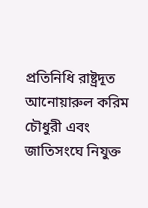প্রতিনিধি রাষ্ট্রদূত আনোয়ারুল করিম চৌধুরী এবং জাতিসংঘে নিযুক্ত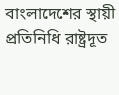বাংলাদেশের স্থায়ী প্রতিনিধি রাষ্ট্রদূত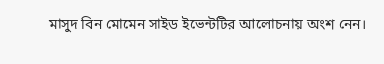মাসুদ বিন মোমেন সাইড ইভেন্টটির আলোচনায় অংশ নেন।